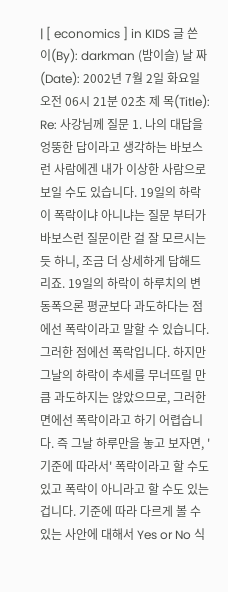| [ economics ] in KIDS 글 쓴 이(By): darkman (밤이슬) 날 짜 (Date): 2002년 7월 2일 화요일 오전 06시 21분 02초 제 목(Title): Re: 사강님께 질문 1. 나의 대답을 엉뚱한 답이라고 생각하는 바보스런 사람에겐 내가 이상한 사람으로 보일 수도 있습니다. 19일의 하락이 폭락이냐 아니냐는 질문 부터가 바보스런 질문이란 걸 잘 모르시는 듯 하니, 조금 더 상세하게 답해드리죠. 19일의 하락이 하루치의 변동폭으론 평균보다 과도하다는 점에선 폭락이라고 말할 수 있습니다. 그러한 점에선 폭락입니다. 하지만 그날의 하락이 추세를 무너뜨릴 만큼 과도하지는 않았으므로, 그러한 면에선 폭락이라고 하기 어렵습니다. 즉 그날 하루만을 놓고 보자면, '기준에 따라서' 폭락이라고 할 수도 있고 폭락이 아니라고 할 수도 있는 겁니다. 기준에 따라 다르게 볼 수 있는 사안에 대해서 Yes or No 식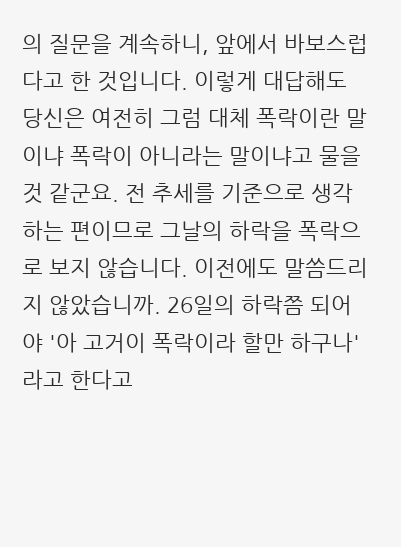의 질문을 계속하니, 앞에서 바보스럽다고 한 것입니다. 이렇게 대답해도 당신은 여전히 그럼 대체 폭락이란 말이냐 폭락이 아니라는 말이냐고 물을 것 같군요. 전 추세를 기준으로 생각하는 편이므로 그날의 하락을 폭락으로 보지 않습니다. 이전에도 말씀드리지 않았습니까. 26일의 하락쯤 되어야 '아 고거이 폭락이라 할만 하구나'라고 한다고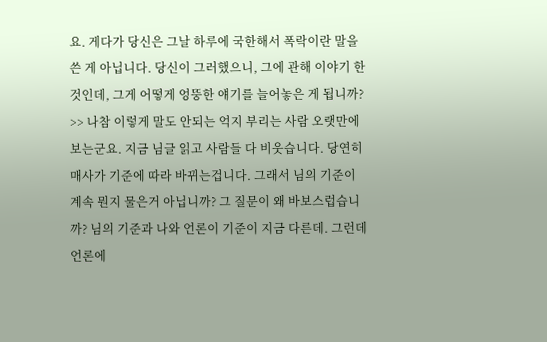요. 게다가 당신은 그날 하루에 국한해서 폭락이란 말을 쓴 게 아닙니다. 당신이 그러했으니, 그에 관해 이야기 한 것인데, 그게 어떻게 엉뚱한 얘기를 늘어놓은 게 됩니까? >> 나참 이렇게 말도 안되는 억지 부리는 사람 오랫만에 보는군요. 지금 님글 읽고 사람들 다 비웃습니다. 당연히 매사가 기준에 따라 바뀌는겁니다. 그래서 님의 기준이 계속 뭔지 물은거 아닙니까? 그 질문이 왜 바보스럽습니까? 님의 기준과 나와 언론이 기준이 지금 다른데. 그런데 언론에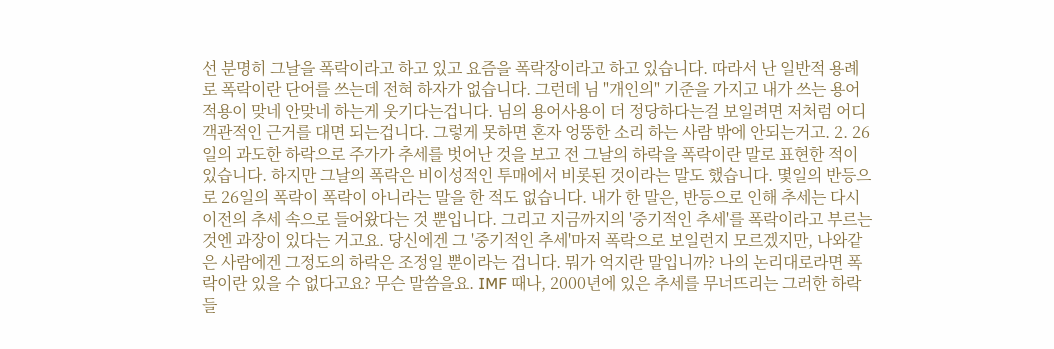선 분명히 그날을 폭락이라고 하고 있고 요즘을 폭락장이라고 하고 있습니다. 따라서 난 일반적 용례로 폭락이란 단어를 쓰는데 전혀 하자가 없습니다. 그런데 님 "개인의" 기준을 가지고 내가 쓰는 용어적용이 맞네 안맞네 하는게 웃기다는겁니다. 님의 용어사용이 더 정당하다는걸 보일려면 저처럼 어디 객관적인 근거를 대면 되는겁니다. 그렇게 못하면 혼자 엉뚱한 소리 하는 사람 밖에 안되는거고. 2. 26일의 과도한 하락으로 주가가 추세를 벗어난 것을 보고 전 그날의 하락을 폭락이란 말로 표현한 적이 있습니다. 하지만 그날의 폭락은 비이성적인 투매에서 비롯된 것이라는 말도 했습니다. 몇일의 반등으로 26일의 폭락이 폭락이 아니라는 말을 한 적도 없습니다. 내가 한 말은, 반등으로 인해 추세는 다시 이전의 추세 속으로 들어왔다는 것 뿐입니다. 그리고 지금까지의 '중기적인 추세'를 폭락이라고 부르는 것엔 과장이 있다는 거고요. 당신에겐 그 '중기적인 추세'마저 폭락으로 보일런지 모르겠지만, 나와같은 사람에겐 그정도의 하락은 조정일 뿐이라는 겁니다. 뭐가 억지란 말입니까? 나의 논리대로라면 폭락이란 있을 수 없다고요? 무슨 말씀을요. IMF 때나, 2000년에 있은 추세를 무너뜨리는 그러한 하락들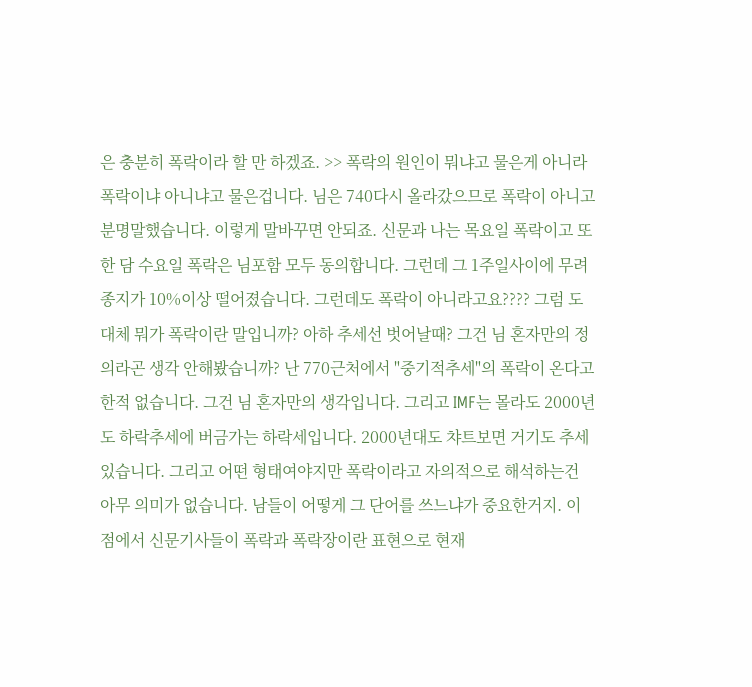은 충분히 폭락이라 할 만 하겠죠. >> 폭락의 원인이 뭐냐고 물은게 아니라 폭락이냐 아니냐고 물은겁니다. 님은 740다시 올라갔으므로 폭락이 아니고 분명말했습니다. 이렇게 말바꾸면 안되죠. 신문과 나는 목요일 폭락이고 또한 담 수요일 폭락은 님포함 모두 동의합니다. 그런데 그 1주일사이에 무려 종지가 10%이상 떨어졌습니다. 그런데도 폭락이 아니라고요???? 그럼 도대체 뭐가 폭락이란 말입니까? 아하 추세선 벗어날때? 그건 님 혼자만의 정의라곤 생각 안해봤습니까? 난 770근처에서 "중기적추세"의 폭락이 온다고 한적 없습니다. 그건 님 혼자만의 생각입니다. 그리고 IMF는 몰라도 2000년도 하락추세에 버금가는 하락세입니다. 2000년대도 챠트보면 거기도 추세있습니다. 그리고 어떤 형태여야지만 폭락이라고 자의적으로 해석하는건 아무 의미가 없습니다. 남들이 어떻게 그 단어를 쓰느냐가 중요한거지. 이점에서 신문기사들이 폭락과 폭락장이란 표현으로 현재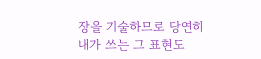장을 기술하므로 당연히 내가 쓰는 그 표현도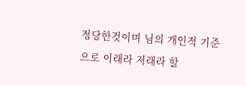정당한것이며 님의 개인적 기준으로 이래라 저래라 할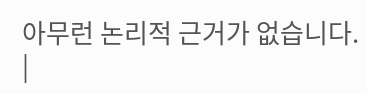아무런 논리적 근거가 없습니다. |